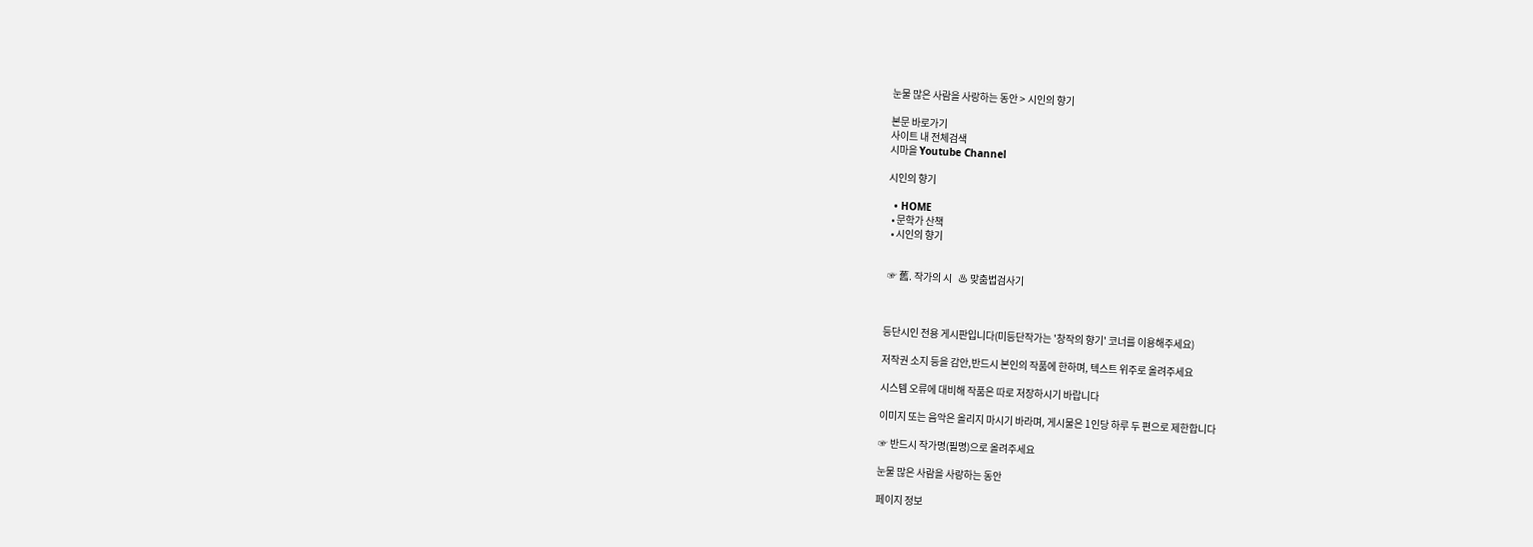눈물 많은 사람을 사랑하는 동안 > 시인의 향기

본문 바로가기
사이트 내 전체검색
시마을 Youtube Channel

시인의 향기

  • HOME
  • 문학가 산책
  • 시인의 향기


 ☞ 舊. 작가의 시   ♨ 맞춤법검사기



등단시인 전용 게시판입니다(미등단작가는 '창작의 향기' 코너를 이용해주세요)

저작권 소지 등을 감안,반드시 본인의 작품에 한하며, 텍스트 위주로 올려주세요

시스템 오류에 대비해 작품은 따로 저장하시기 바랍니다

이미지 또는 음악은 올리지 마시기 바라며, 게시물은 1인당 하루 두 편으로 제한합니다

☞ 반드시 작가명(필명)으로 올려주세요

눈물 많은 사람을 사랑하는 동안

페이지 정보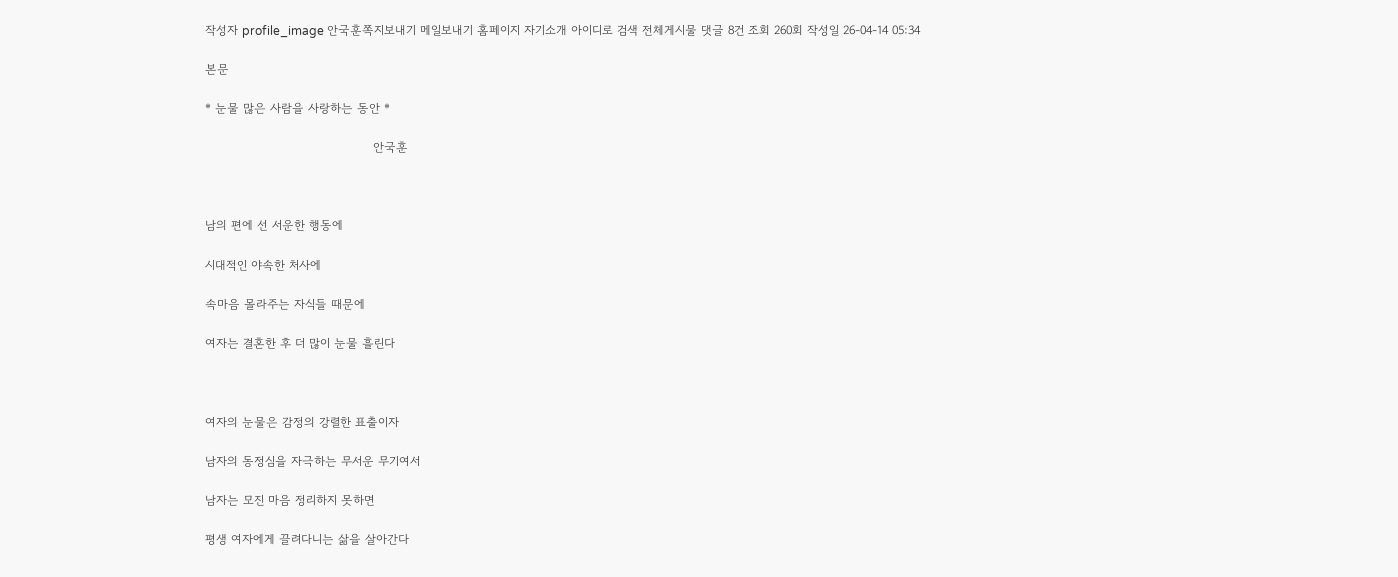작성자 profile_image 안국훈쪽지보내기 메일보내기 홈페이지 자기소개 아이디로 검색 전체게시물 댓글 8건 조회 260회 작성일 26-04-14 05:34

본문

* 눈물 많은 사람을 사랑하는 동안 *

                                          안국훈



남의 편에 선 서운한 행동에

시대적인 야속한 처사에

속마음 몰라주는 자식들 때문에

여자는 결혼한 후 더 많이 눈물 흘린다



여자의 눈물은 감정의 강렬한 표출이자

남자의 동정심을 자극하는 무서운 무기여서

남자는 모진 마음 정리하지 못하면

평생 여자에게 끌려다니는 삶을 살아간다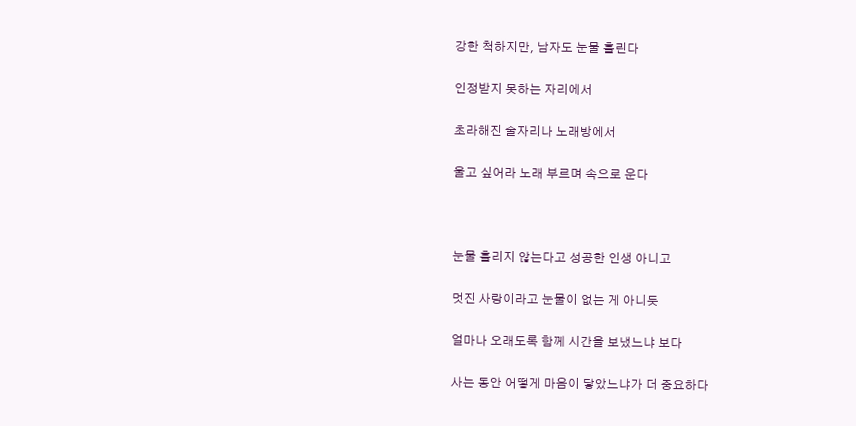강한 척하지만, 남자도 눈물 흘린다

인정받지 못하는 자리에서

초라해진 술자리나 노래방에서

울고 싶어라 노래 부르며 속으로 운다



눈물 흘리지 않는다고 성공한 인생 아니고

멋진 사랑이라고 눈물이 없는 게 아니듯

얼마나 오래도록 함께 시간을 보냈느냐 보다

사는 동안 어떻게 마음이 닿았느냐가 더 중요하다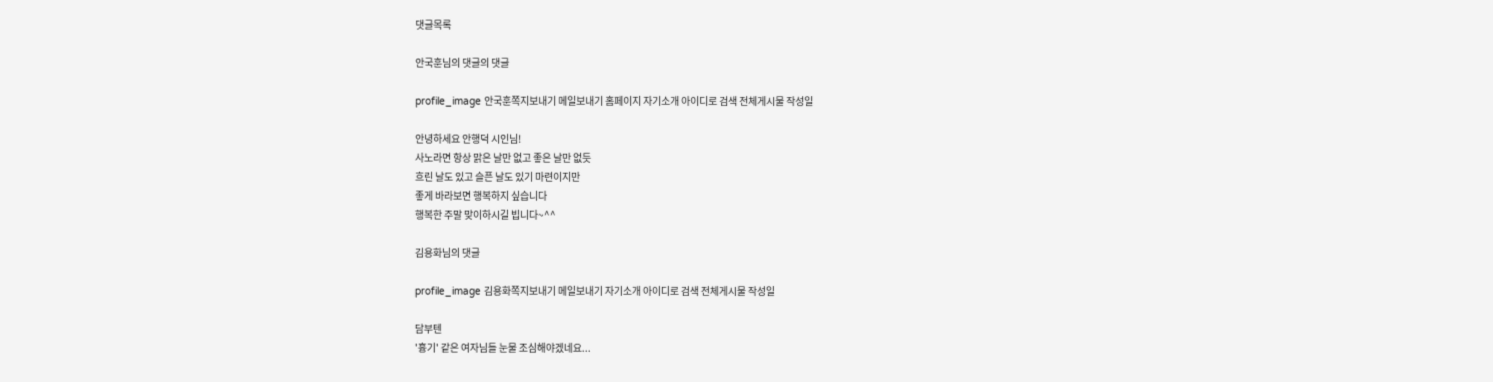댓글목록

안국훈님의 댓글의 댓글

profile_image 안국훈쪽지보내기 메일보내기 홈페이지 자기소개 아이디로 검색 전체게시물 작성일

안녕하세요 안행덕 시인님!
사노라면 항상 맑은 날만 없고 좋은 날만 없듯
흐린 날도 있고 슬픈 날도 있기 마련이지만
좋게 바라보면 행복하지 싶습니다
행복한 주말 맞이하시길 빕니다~^^

김용화님의 댓글

profile_image 김용화쪽지보내기 메일보내기 자기소개 아이디로 검색 전체게시물 작성일

담부텐
'흉기' 같은 여자님들 눈물 조심해야겠네요...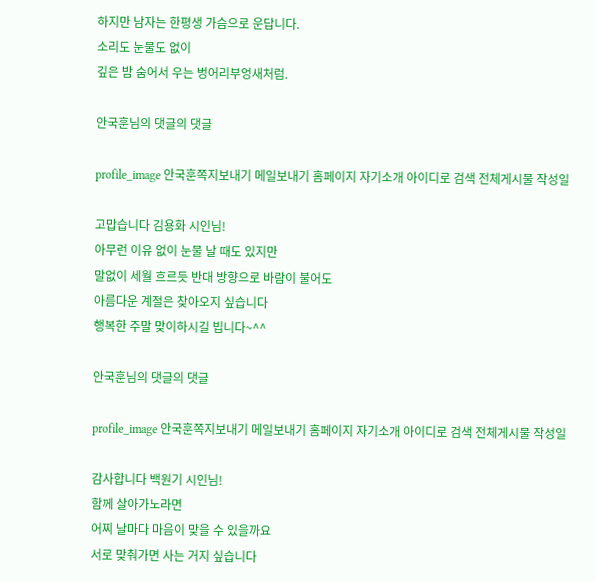하지만 남자는 한평생 가슴으로 운답니다.
소리도 눈물도 없이
깊은 밤 숨어서 우는 벙어리부엉새처럼.

안국훈님의 댓글의 댓글

profile_image 안국훈쪽지보내기 메일보내기 홈페이지 자기소개 아이디로 검색 전체게시물 작성일

고맙습니다 김용화 시인님!
아무런 이유 없이 눈물 날 때도 있지만
말없이 세월 흐르듯 반대 방향으로 바람이 불어도
아름다운 계절은 찾아오지 싶습니다
행복한 주말 맞이하시길 빕니다~^^

안국훈님의 댓글의 댓글

profile_image 안국훈쪽지보내기 메일보내기 홈페이지 자기소개 아이디로 검색 전체게시물 작성일

감사합니다 백원기 시인님!
함께 살아가노라면
어찌 날마다 마음이 맞을 수 있을까요
서로 맞춰가면 사는 거지 싶습니다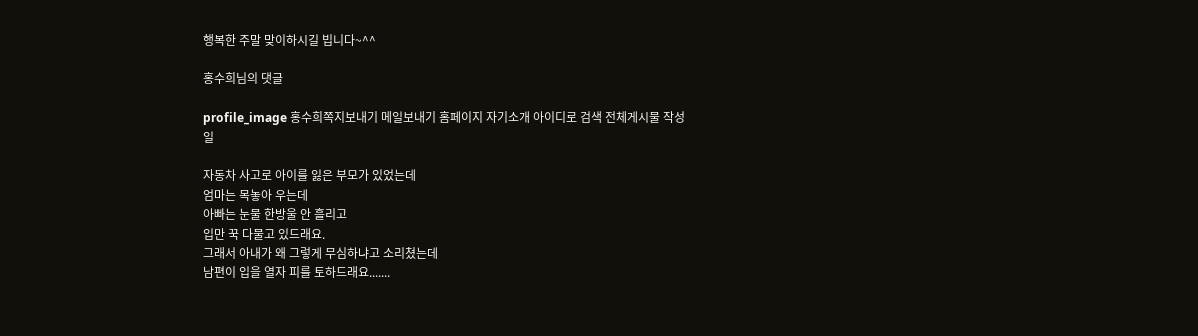행복한 주말 맞이하시길 빕니다~^^

홍수희님의 댓글

profile_image 홍수희쪽지보내기 메일보내기 홈페이지 자기소개 아이디로 검색 전체게시물 작성일

자동차 사고로 아이를 잃은 부모가 있었는데
엄마는 목놓아 우는데
아빠는 눈물 한방울 안 흘리고
입만 꾹 다물고 있드래요.
그래서 아내가 왜 그렇게 무심하냐고 소리쳤는데
남편이 입을 열자 피를 토하드래요.......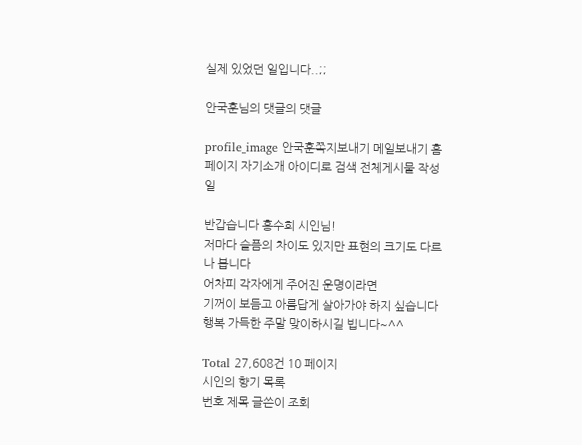실제 있었던 일입니다..;;

안국훈님의 댓글의 댓글

profile_image 안국훈쪽지보내기 메일보내기 홈페이지 자기소개 아이디로 검색 전체게시물 작성일

반갑습니다 홍수희 시인님!
저마다 슬픔의 차이도 있지만 표현의 크기도 다르나 봅니다
어차피 각자에게 주어진 운명이라면
기꺼이 보듬고 아름답게 살아가야 하지 싶습니다
행복 가득한 주말 맞이하시길 빕니다~^^

Total 27,608건 10 페이지
시인의 향기 목록
번호 제목 글쓴이 조회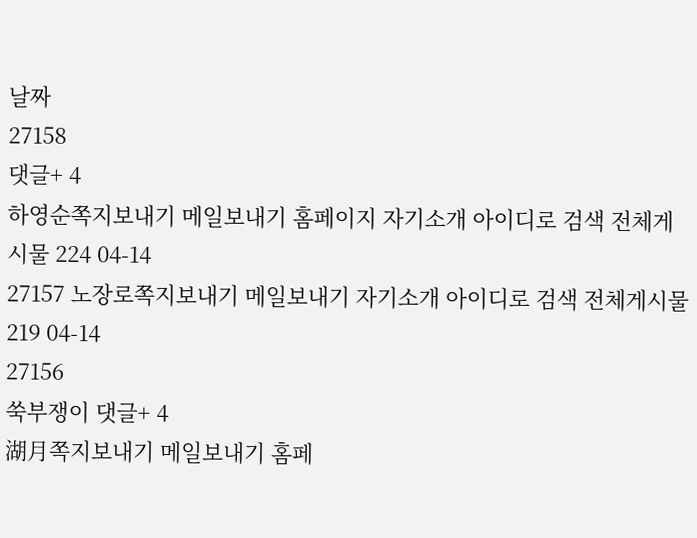날짜
27158
댓글+ 4
하영순쪽지보내기 메일보내기 홈페이지 자기소개 아이디로 검색 전체게시물 224 04-14
27157 노장로쪽지보내기 메일보내기 자기소개 아이디로 검색 전체게시물 219 04-14
27156
쑥부쟁이 댓글+ 4
湖月쪽지보내기 메일보내기 홈페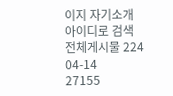이지 자기소개 아이디로 검색 전체게시물 224 04-14
27155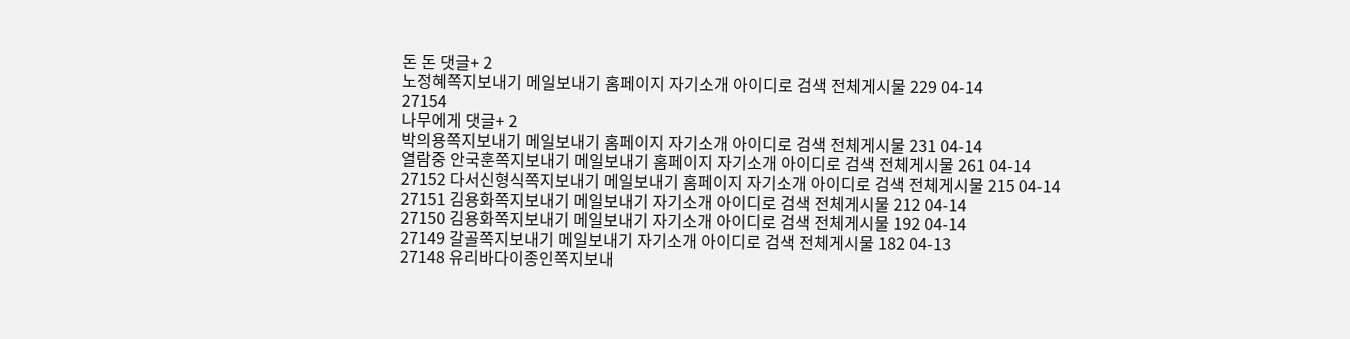돈 돈 댓글+ 2
노정혜쪽지보내기 메일보내기 홈페이지 자기소개 아이디로 검색 전체게시물 229 04-14
27154
나무에게 댓글+ 2
박의용쪽지보내기 메일보내기 홈페이지 자기소개 아이디로 검색 전체게시물 231 04-14
열람중 안국훈쪽지보내기 메일보내기 홈페이지 자기소개 아이디로 검색 전체게시물 261 04-14
27152 다서신형식쪽지보내기 메일보내기 홈페이지 자기소개 아이디로 검색 전체게시물 215 04-14
27151 김용화쪽지보내기 메일보내기 자기소개 아이디로 검색 전체게시물 212 04-14
27150 김용화쪽지보내기 메일보내기 자기소개 아이디로 검색 전체게시물 192 04-14
27149 갈골쪽지보내기 메일보내기 자기소개 아이디로 검색 전체게시물 182 04-13
27148 유리바다이종인쪽지보내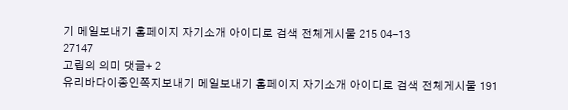기 메일보내기 홈페이지 자기소개 아이디로 검색 전체게시물 215 04-13
27147
고립의 의미 댓글+ 2
유리바다이종인쪽지보내기 메일보내기 홈페이지 자기소개 아이디로 검색 전체게시물 191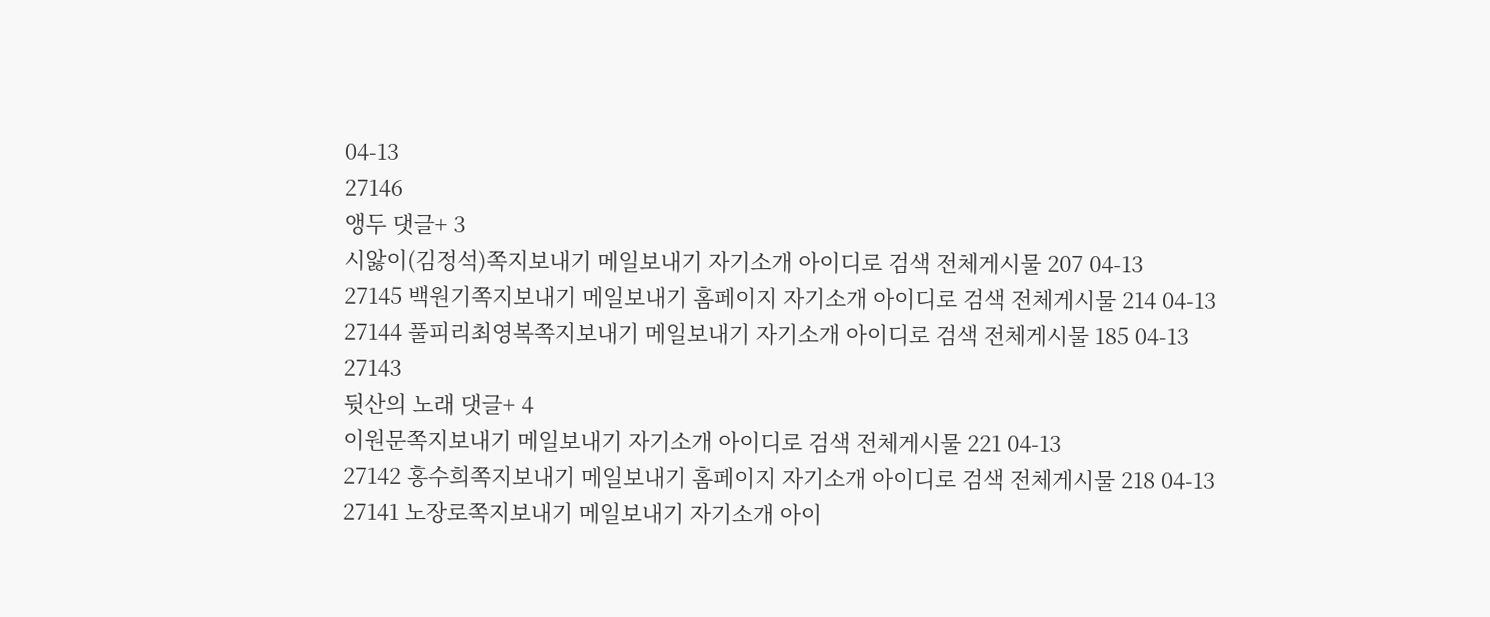04-13
27146
앵두 댓글+ 3
시앓이(김정석)쪽지보내기 메일보내기 자기소개 아이디로 검색 전체게시물 207 04-13
27145 백원기쪽지보내기 메일보내기 홈페이지 자기소개 아이디로 검색 전체게시물 214 04-13
27144 풀피리최영복쪽지보내기 메일보내기 자기소개 아이디로 검색 전체게시물 185 04-13
27143
뒷산의 노래 댓글+ 4
이원문쪽지보내기 메일보내기 자기소개 아이디로 검색 전체게시물 221 04-13
27142 홍수희쪽지보내기 메일보내기 홈페이지 자기소개 아이디로 검색 전체게시물 218 04-13
27141 노장로쪽지보내기 메일보내기 자기소개 아이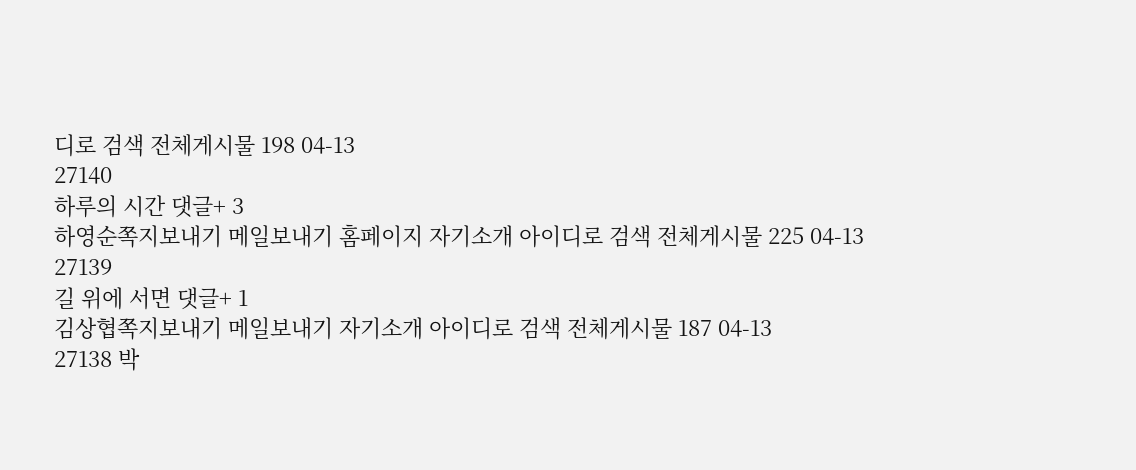디로 검색 전체게시물 198 04-13
27140
하루의 시간 댓글+ 3
하영순쪽지보내기 메일보내기 홈페이지 자기소개 아이디로 검색 전체게시물 225 04-13
27139
길 위에 서면 댓글+ 1
김상협쪽지보내기 메일보내기 자기소개 아이디로 검색 전체게시물 187 04-13
27138 박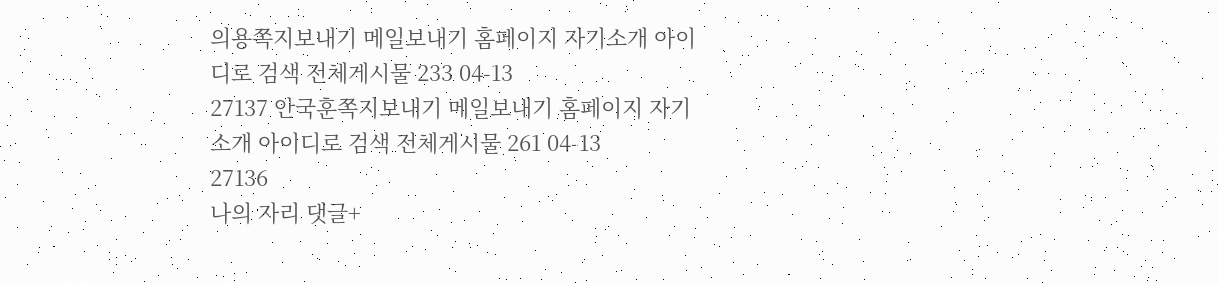의용쪽지보내기 메일보내기 홈페이지 자기소개 아이디로 검색 전체게시물 233 04-13
27137 안국훈쪽지보내기 메일보내기 홈페이지 자기소개 아이디로 검색 전체게시물 261 04-13
27136
나의 자리 댓글+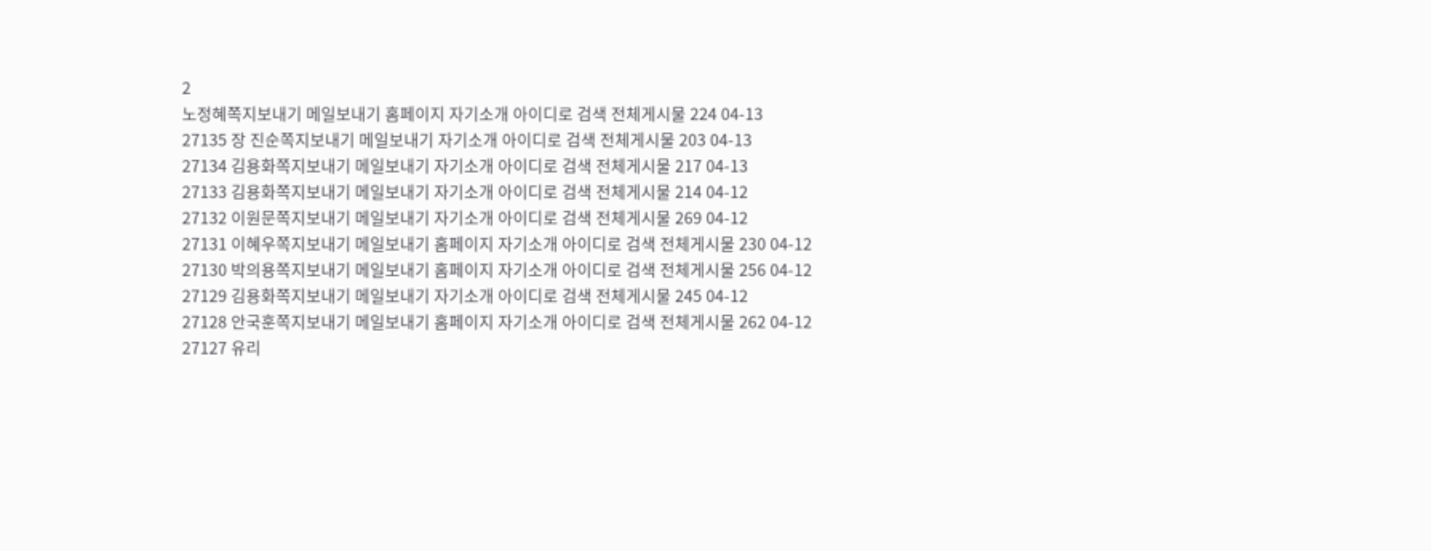2
노정혜쪽지보내기 메일보내기 홈페이지 자기소개 아이디로 검색 전체게시물 224 04-13
27135 장 진순쪽지보내기 메일보내기 자기소개 아이디로 검색 전체게시물 203 04-13
27134 김용화쪽지보내기 메일보내기 자기소개 아이디로 검색 전체게시물 217 04-13
27133 김용화쪽지보내기 메일보내기 자기소개 아이디로 검색 전체게시물 214 04-12
27132 이원문쪽지보내기 메일보내기 자기소개 아이디로 검색 전체게시물 269 04-12
27131 이혜우쪽지보내기 메일보내기 홈페이지 자기소개 아이디로 검색 전체게시물 230 04-12
27130 박의용쪽지보내기 메일보내기 홈페이지 자기소개 아이디로 검색 전체게시물 256 04-12
27129 김용화쪽지보내기 메일보내기 자기소개 아이디로 검색 전체게시물 245 04-12
27128 안국훈쪽지보내기 메일보내기 홈페이지 자기소개 아이디로 검색 전체게시물 262 04-12
27127 유리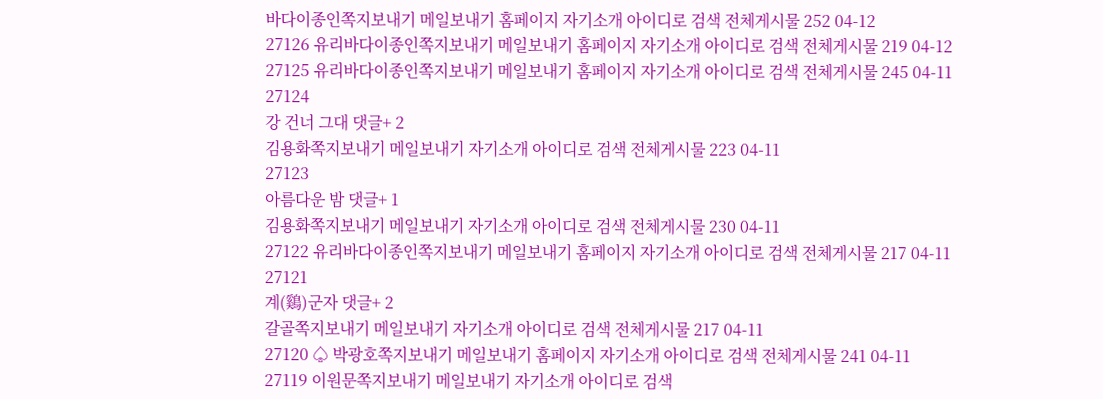바다이종인쪽지보내기 메일보내기 홈페이지 자기소개 아이디로 검색 전체게시물 252 04-12
27126 유리바다이종인쪽지보내기 메일보내기 홈페이지 자기소개 아이디로 검색 전체게시물 219 04-12
27125 유리바다이종인쪽지보내기 메일보내기 홈페이지 자기소개 아이디로 검색 전체게시물 245 04-11
27124
강 건너 그대 댓글+ 2
김용화쪽지보내기 메일보내기 자기소개 아이디로 검색 전체게시물 223 04-11
27123
아름다운 밤 댓글+ 1
김용화쪽지보내기 메일보내기 자기소개 아이디로 검색 전체게시물 230 04-11
27122 유리바다이종인쪽지보내기 메일보내기 홈페이지 자기소개 아이디로 검색 전체게시물 217 04-11
27121
계(鷄)군자 댓글+ 2
갈골쪽지보내기 메일보내기 자기소개 아이디로 검색 전체게시물 217 04-11
27120 ♤ 박광호쪽지보내기 메일보내기 홈페이지 자기소개 아이디로 검색 전체게시물 241 04-11
27119 이원문쪽지보내기 메일보내기 자기소개 아이디로 검색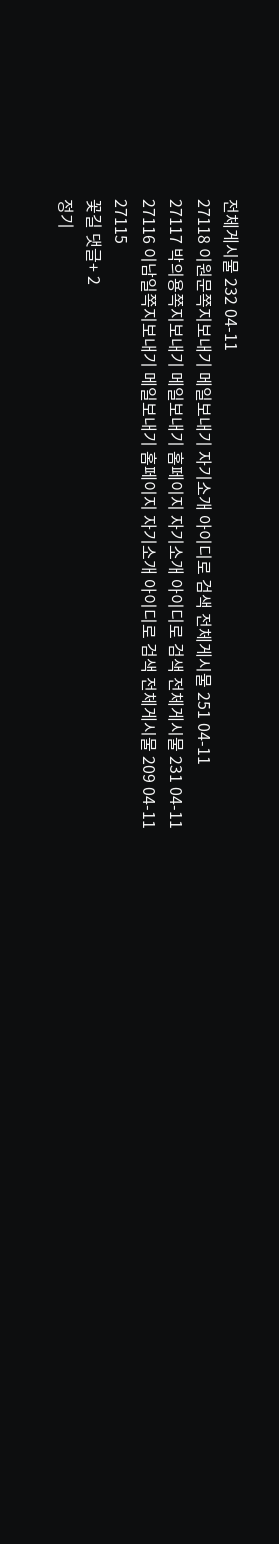전체게시물 232 04-11
27118 이원문쪽지보내기 메일보내기 자기소개 아이디로 검색 전체게시물 251 04-11
27117 박의용쪽지보내기 메일보내기 홈페이지 자기소개 아이디로 검색 전체게시물 231 04-11
27116 이남일쪽지보내기 메일보내기 홈페이지 자기소개 아이디로 검색 전체게시물 209 04-11
27115
꽃길 댓글+ 2
정기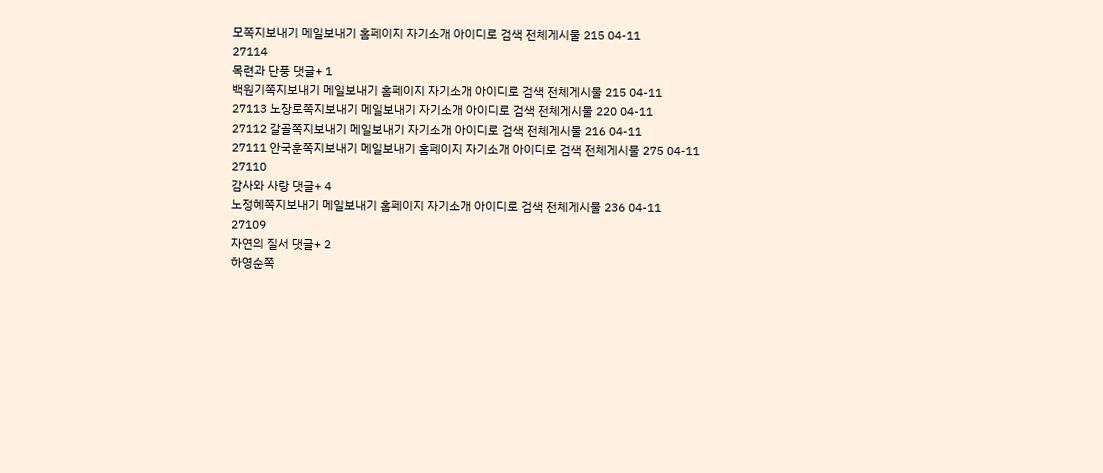모쪽지보내기 메일보내기 홈페이지 자기소개 아이디로 검색 전체게시물 215 04-11
27114
목련과 단풍 댓글+ 1
백원기쪽지보내기 메일보내기 홈페이지 자기소개 아이디로 검색 전체게시물 215 04-11
27113 노장로쪽지보내기 메일보내기 자기소개 아이디로 검색 전체게시물 220 04-11
27112 갈골쪽지보내기 메일보내기 자기소개 아이디로 검색 전체게시물 216 04-11
27111 안국훈쪽지보내기 메일보내기 홈페이지 자기소개 아이디로 검색 전체게시물 275 04-11
27110
감사와 사랑 댓글+ 4
노정혜쪽지보내기 메일보내기 홈페이지 자기소개 아이디로 검색 전체게시물 236 04-11
27109
자연의 질서 댓글+ 2
하영순쪽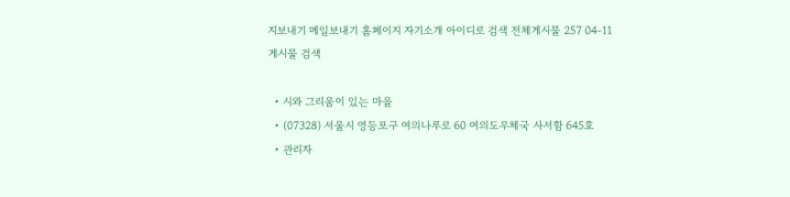지보내기 메일보내기 홈페이지 자기소개 아이디로 검색 전체게시물 257 04-11
게시물 검색

  • 시와 그리움이 있는 마을
  • (07328) 서울시 영등포구 여의나루로 60 여의도우체국 사서함 645호
  • 관리자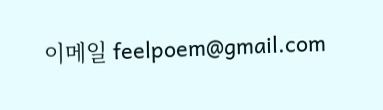이메일 feelpoem@gmail.com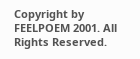Copyright by FEELPOEM 2001. All Rights Reserved.